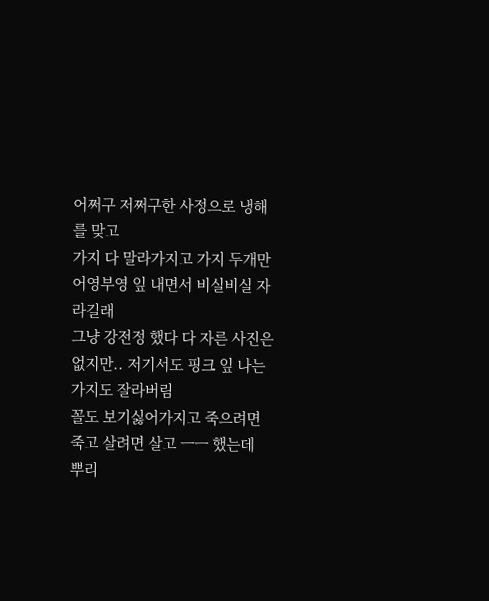어쩌구 저쩌구한 사정으로 냉해를 맞고
가지 다 말라가지고 가지 두개만 어영부영 잎 내면서 비실비실 자라길래
그냥 강전정 했다 다 자른 사진은 없지만.. 저기서도 핑크 잎 나는 가지도 잘라버림
꼴도 보기싫어가지고 죽으려면 죽고 살려면 살고 ㅡㅡ 했는데
뿌리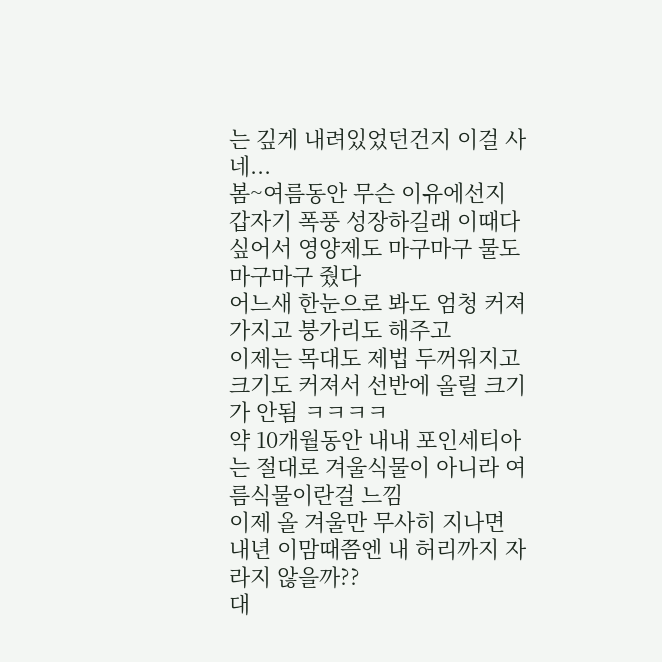는 깊게 내려있었던건지 이걸 사네...
봄~여름동안 무슨 이유에선지 갑자기 폭풍 성장하길래 이때다 싶어서 영양제도 마구마구 물도 마구마구 줬다
어느새 한눈으로 봐도 엄청 커져가지고 붕가리도 해주고
이제는 목대도 제법 두꺼워지고 크기도 커져서 선반에 올릴 크기가 안됨 ㅋㅋㅋㅋ
약 10개월동안 내내 포인세티아는 절대로 겨울식물이 아니라 여름식물이란걸 느낌
이제 올 겨울만 무사히 지나면 내년 이맘때쯤엔 내 허리까지 자라지 않을까??
대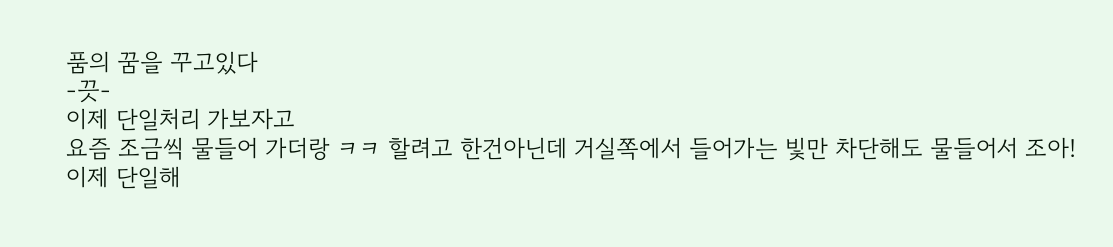품의 꿈을 꾸고있다
-끗-
이제 단일처리 가보자고
요즘 조금씩 물들어 가더랑 ㅋㅋ 할려고 한건아닌데 거실쪽에서 들어가는 빛만 차단해도 물들어서 조아!
이제 단일해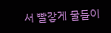서 빨갛게 물들이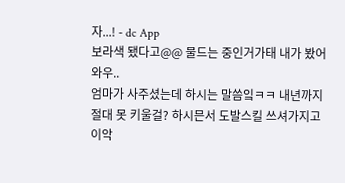자...! - dc App
보라색 됐다고@@ 물드는 중인거가태 내가 봤어
와우..
엄마가 사주셨는데 하시는 말씀잌ㅋㅋ 내년까지 절대 못 키울걸? 하시믄서 도발스킬 쓰셔가지고 이악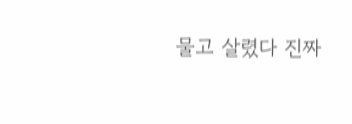물고 살렸다 진짜